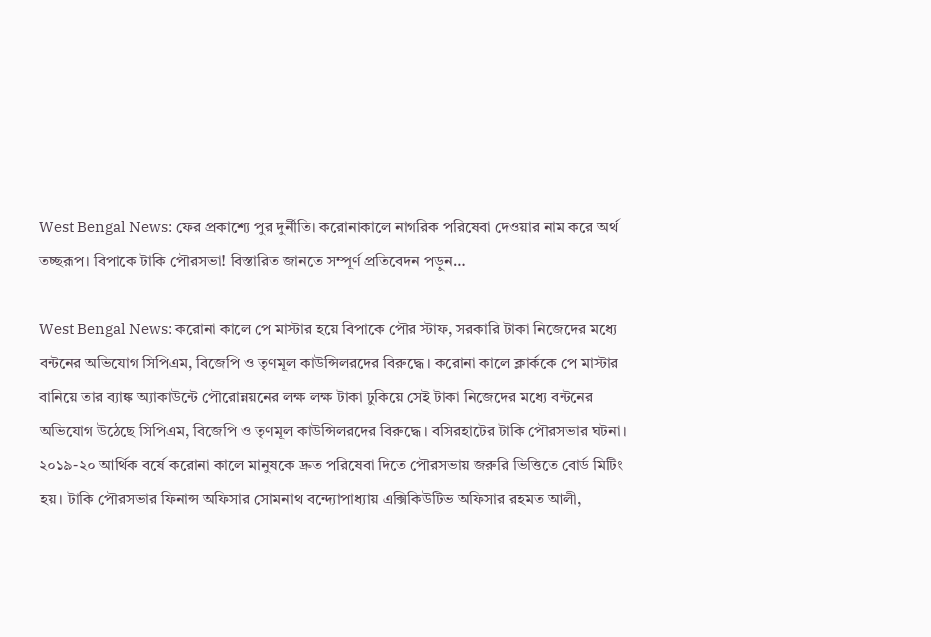West Bengal News: ফের প্রকাশ্যে পুর দুর্নীতি। করোনাকালে নাগরিক পরিষেবা দেওয়ার নাম করে অর্থ তচ্ছরূপ। বিপাকে টাকি পৌরসভা! বিস্তারিত জানতে সম্পূর্ণ প্রতিবেদন পড়ুন…

West Bengal News: করোনা কালে পে মাস্টার হয়ে বিপাকে পৌর স্টাফ, সরকারি টাকা নিজেদের মধ্যে বন্টনের অভিযোগ সিপিএম, বিজেপি ও তৃণমূল কাউন্সিলরদের বিরুদ্ধে। করোনা কালে ক্লার্ককে পে মাস্টার বানিয়ে তার ব‍্যাঙ্ক অ্যাকাউন্টে পৌরোন্নয়নের লক্ষ লক্ষ টাকা ঢুকিয়ে সেই টাকা নিজেদের মধ‍্যে বন্টনের অভিযোগ উঠেছে সিপিএম, বিজেপি ও তৃণমূল কাউন্সিলরদের বিরুদ্ধে। বসিরহাটের টাকি পৌরসভার ঘটনা। ২০১৯-২০ আর্থিক বর্ষে করোনা কালে মানুষকে দ্রুত পরিষেবা দিতে পৌরসভায় জরুরি ভিত্তিতে বোর্ড মিটিং হয়। টাকি পৌরসভার ফিনান্স অফিসার সোমনাথ বন্দ‍্যোপাধ্যায় এক্সিকিউটিভ অফিসার রহমত আলী,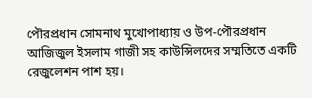পৌরপ্রধান সোমনাথ মুখোপাধ্যায় ও উপ-পৌরপ্রধান আজিজুল ইসলাম গাজী সহ কাউন্সিলদের সম্মতিতে একটি রেজুলেশন পাশ হয়।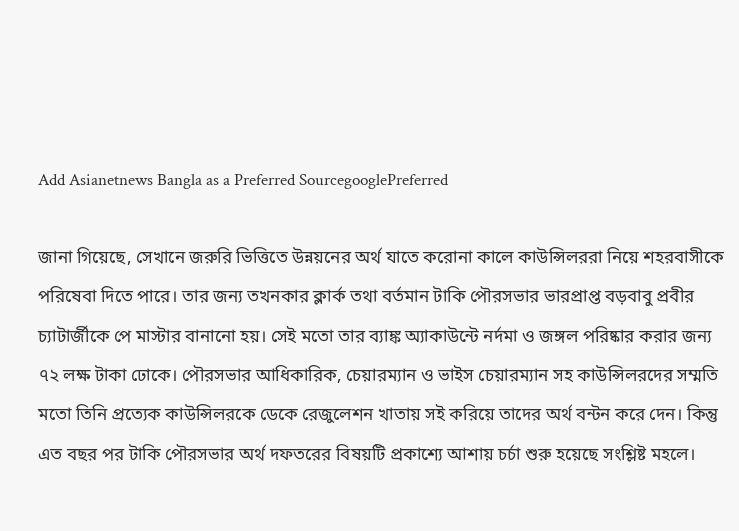Add Asianetnews Bangla as a Preferred SourcegooglePreferred

জানা গিয়েছে, সেখানে জরুরি ভিত্তিতে উন্নয়নের অর্থ যাতে করোনা কালে কাউন্সিলররা নিয়ে শহরবাসীকে পরিষেবা দিতে পারে। তার জন্য তখনকার ক্লার্ক তথা বর্তমান টাকি পৌরসভার ভারপ্রাপ্ত বড়বাবু প্রবীর চ‍্যাটার্জীকে পে মাস্টার বানানো হয়। সেই মতো তার ব‍্যাঙ্ক অ্যাকাউন্টে নর্দমা ও জঙ্গল পরিষ্কার করার জন্য ৭২ লক্ষ টাকা ঢোকে। পৌরসভার আধিকারিক, চেয়ারম্যান ও ভাইস চেয়ারম্যান সহ কাউন্সিলরদের সম্মতি মতো তিনি প্রত্যেক কাউন্সিলরকে ডেকে রেজুলেশন খাতায় সই করিয়ে তাদের অর্থ বন্টন করে দেন। কিন্তু এত বছর পর টাকি পৌরসভার অর্থ দফতরের বিষয়টি প্রকাশ্যে আশায় চর্চা শুরু হয়েছে সংশ্লিষ্ট মহলে।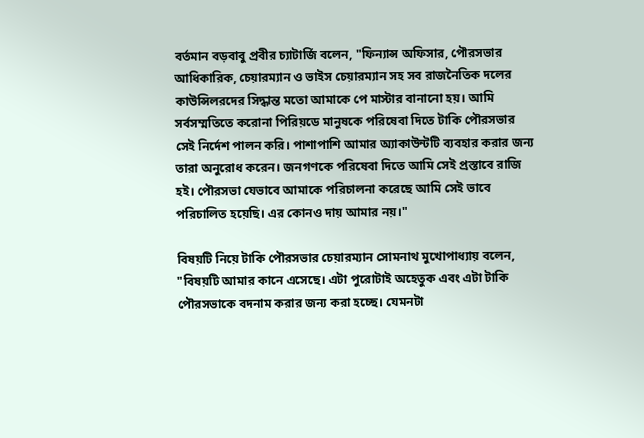বর্তমান বড়বাবু প্রবীর চ্যাটার্জি বলেন, "ফিন্যান্স অফিসার, পৌরসভার আধিকারিক, চেয়ারম্যান ও ভাইস চেয়ারম্যান সহ সব রাজনৈতিক দলের কাউন্সিলরদের সিদ্ধান্ত মতো আমাকে পে মাস্টার বানানো হয়‌। আমি সর্বসম্মতিতে করোনা পিরিয়ডে মানুষকে পরিষেবা দিতে টাকি পৌরসভার সেই নির্দেশ পালন করি। পাশাপাশি আমার অ্যাকাউন্টটি ব্যবহার করার জন্য তারা অনুরোধ করেন। জনগণকে পরিষেবা দিতে আমি সেই প্রস্তাবে রাজি হই। পৌরসভা যেভাবে আমাকে পরিচালনা করেছে আমি সেই ভাবে পরিচালিত হয়েছি। এর কোনও দায় আমার নয়।"

বিষয়টি নিয়ে টাকি পৌরসভার চেয়ারম্যান সোমনাথ মুখোপাধ‍্যায় বলেন, "বিষয়টি আমার কানে এসেছে। এটা পুরোটাই অহেতুক এবং এটা টাকি পৌরসভাকে বদনাম করার জন্য করা হচ্ছে। যেমনটা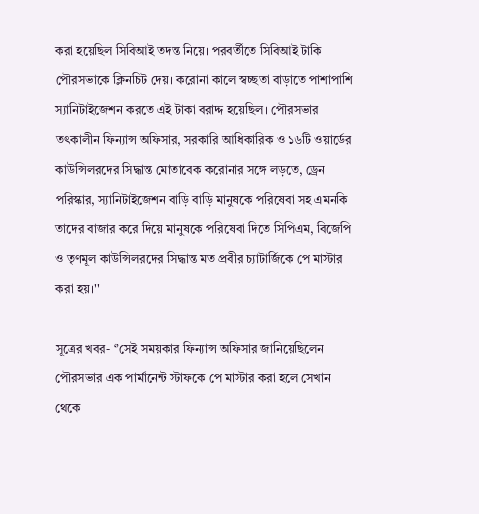করা হয়েছিল সিবিআই তদন্ত নিয়ে। পরবর্তীতে সিবিআই টাকি পৌরসভাকে ক্লিনচিট দেয়। করোনা কালে স্বচ্ছতা বাড়াতে পাশাপাশি স্যানিটাইজেশন করতে এই টাকা বরাদ্দ হয়েছিল। পৌরসভার তৎকালীন ফিন্যান্স অফিসার, সরকারি আধিকারিক ও ১৬টি ওয়ার্ডের কাউন্সিলরদের সিদ্ধান্ত মোতাবেক করোনার সঙ্গে লড়তে, ড্রেন পরিস্কার, স্যানিটাইজেশন বাড়ি বাড়ি মানুষকে পরিষেবা সহ এমনকি তাদের বাজার করে দিয়ে মানুষকে পরিষেবা দিতে সিপিএম, বিজেপি ও তৃণমূল কাউন্সিলরদের সিদ্ধান্ত মত প্রবীর চ্যাটার্জিকে পে মাস্টার করা হয়।''

সূত্রের খবর- ‘’সেই সময়কার ফিন্যান্স অফিসার জানিয়েছিলেন পৌরসভার এক পার্মানেন্ট স্টাফকে পে মাস্টার করা হলে সেখান থেকে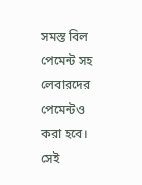সমস্ত বিল পেমেন্ট সহ লেবারদের পেমেন্টও করা হবে। সেই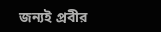জন্যই প্রবীর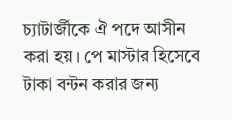চ‍্যাটার্জীকে ঐ পদে আসীন করা হয়। পে মাস্টার হিসেবে টাকা বন্টন করার জন্য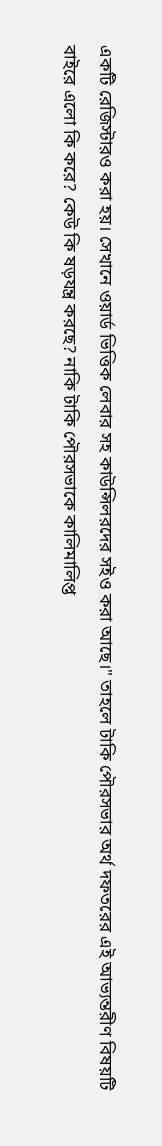একটি রেজিস্টারও করা হয়। সেখানে ওয়ার্ড ভিত্তিক লেবার সহ কাউন্সিলরদের সইও করা আছে।" তাহলে টাকি পৌরসভার অর্থ দফতরের এই আভ্যন্তরীণ বিষয়টি বাইরে এলো কি করে? কেউ কি ষড়যন্ত্র করছে? নাকি টাকি পৌরসভাকে কালিমালিপ্ত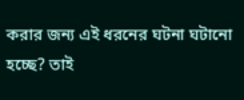করার জন্য এই ধরনের ঘটনা ঘটানো হচ্ছে? তাই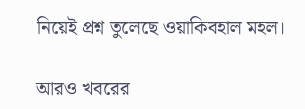নিয়েই প্রশ্ন তুলেছে ওয়াকিবহাল মহল।

আরও খবরের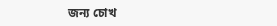জন্য চোখ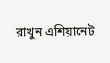রাখুন এশিয়ানেট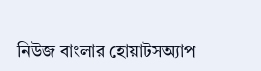নিউজ বাংলার হোয়াটসঅ্যাপ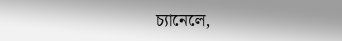চ্যানেলে,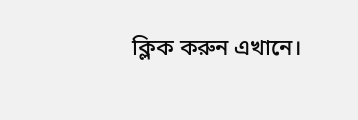ক্লিক করুন এখানে।